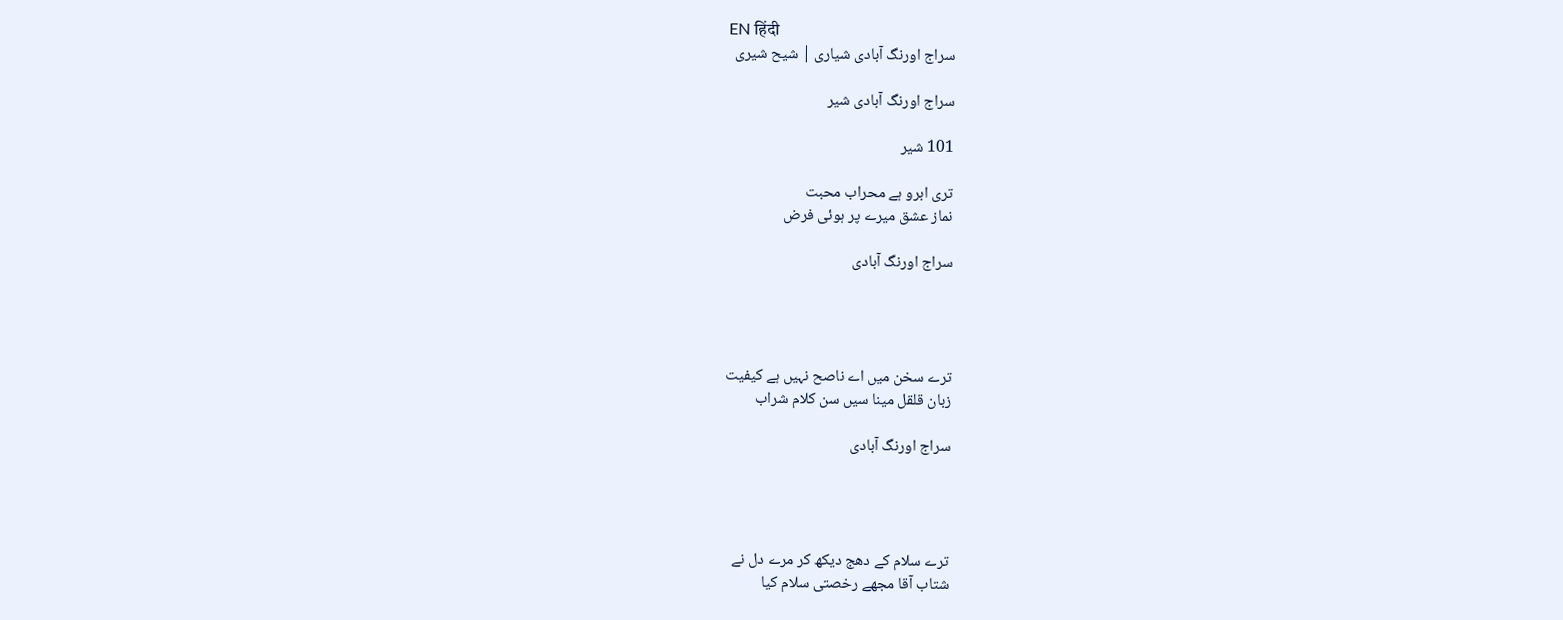EN हिंदी
سراج اورنگ آبادی شیاری | شیح شیری

سراج اورنگ آبادی شیر

101 شیر

تری ابرو ہے محراب محبت
نماز عشق میرے پر ہوئی فرض

سراج اورنگ آبادی




ترے سخن میں اے ناصح نہیں ہے کیفیت
زبان قلقل مینا سیں سن کلام شراب

سراج اورنگ آبادی




ترے سلام کے دھج دیکھ کر مرے دل نے
شتاب آقا مجھے رخصتی سلام کیا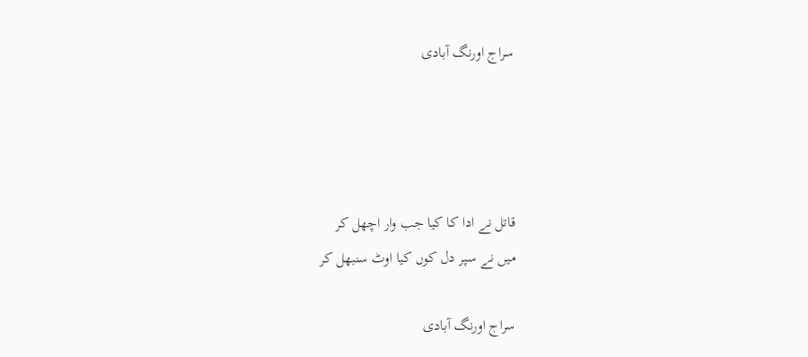سراج اورنگ آبادی




قاتل نے ادا کا کیا جب وار اچھل کر
میں نے سپر دل کوں کیا اوٹ سنبھل کر

سراج اورنگ آبادی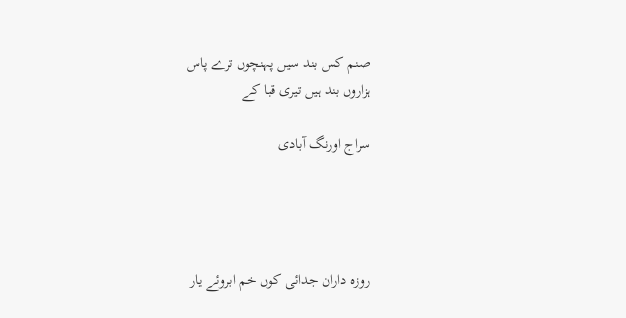صنم کس بند سیں پہنچوں ترے پاس
ہزاروں بند ہیں تیری قبا کے

سراج اورنگ آبادی




روزہ داران جدائی کوں خم ابروئے یار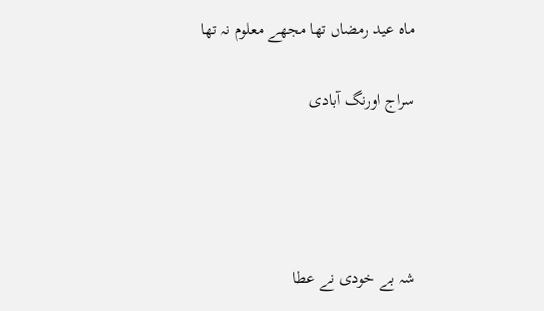ماہ عید رمضاں تھا مجھے معلوم نہ تھا

سراج اورنگ آبادی




شہ بے خودی نے عطا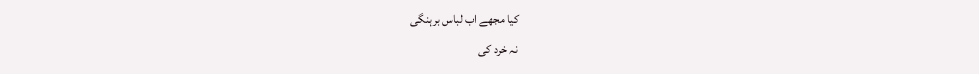کیا مجھے اب لباس برہنگی
نہ خرد کی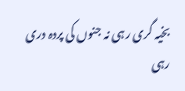بخیہ گری رہی نہ جنوں کی پردہ دری رہی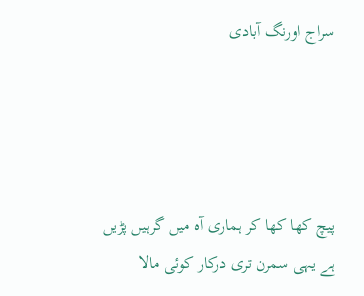سراج اورنگ آبادی




پیچ کھا کھا کر ہماری آہ میں گرہیں پڑیں
ہے یہی سمرن تری درکار کوئی مالا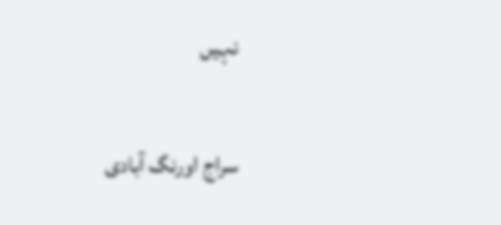نہیں

سراج اورنگ آبادی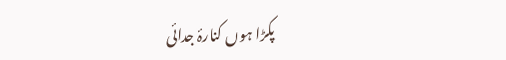پکڑا ہوں کنارۂ جدائی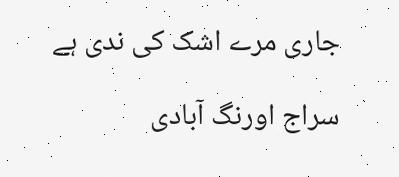جاری مرے اشک کی ندی ہے

سراج اورنگ آبادی